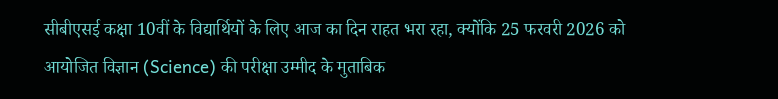सीबीएसई कक्षा 10वीं के विद्यार्थियों के लिए आज का दिन राहत भरा रहा, क्योंकि 25 फरवरी 2026 को आयोजित विज्ञान (Science) की परीक्षा उम्मीद के मुताबिक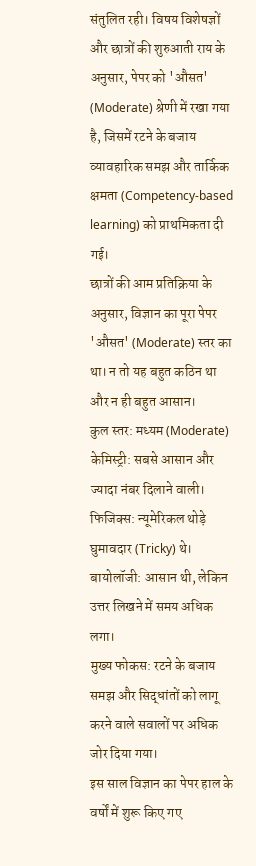संतुलित रही। विषय विशेषज्ञों और छात्रों की शुरुआती राय के अनुसार, पेपर को 'औसत' (Moderate) श्रेणी में रखा गया है, जिसमें रटने के बजाय व्यावहारिक समझ और तार्किक क्षमता (Competency-based learning) को प्राथमिकता दी गई।
छात्रों की आम प्रतिक्रिया के अनुसार, विज्ञान का पूरा पेपर 'औसत' (Moderate) स्तर का था। न तो यह बहुत कठिन था और न ही बहुत आसान।
कुल स्तर: मध्यम (Moderate)
केमिस्ट्री: सबसे आसान और ज्यादा नंबर दिलाने वाली।
फिजिक्स: न्यूमेरिकल थोड़े घुमावदार (Tricky) थे।
बायोलॉजी: आसान थी, लेकिन उत्तर लिखने में समय अधिक लगा।
मुख्य फोकस: रटने के बजाय समझ और सिद्धांतों को लागू करने वाले सवालों पर अधिक जोर दिया गया।
इस साल विज्ञान का पेपर हाल के वर्षों में शुरू किए गए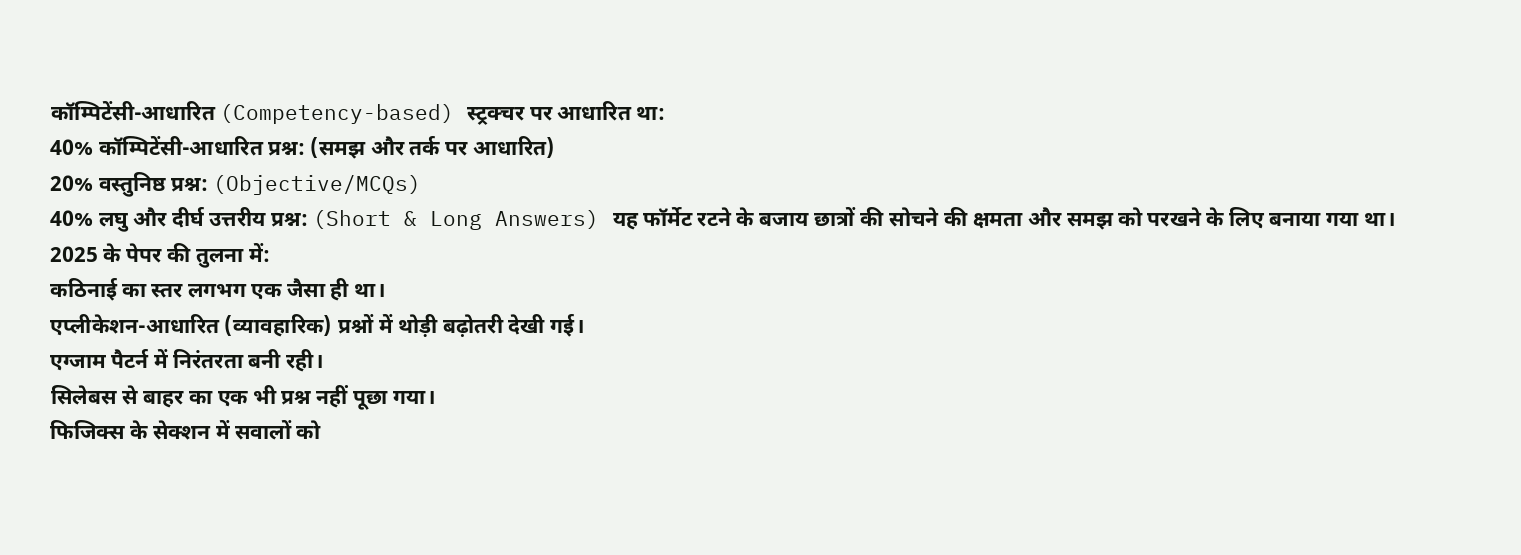कॉम्पिटेंसी-आधारित (Competency-based) स्ट्रक्चर पर आधारित था:
40% कॉम्पिटेंसी-आधारित प्रश्न: (समझ और तर्क पर आधारित)
20% वस्तुनिष्ठ प्रश्न: (Objective/MCQs)
40% लघु और दीर्घ उत्तरीय प्रश्न: (Short & Long Answers) यह फॉर्मेट रटने के बजाय छात्रों की सोचने की क्षमता और समझ को परखने के लिए बनाया गया था।
2025 के पेपर की तुलना में:
कठिनाई का स्तर लगभग एक जैसा ही था।
एप्लीकेशन-आधारित (व्यावहारिक) प्रश्नों में थोड़ी बढ़ोतरी देखी गई।
एग्जाम पैटर्न में निरंतरता बनी रही।
सिलेबस से बाहर का एक भी प्रश्न नहीं पूछा गया।
फिजिक्स के सेक्शन में सवालों को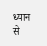ध्यान से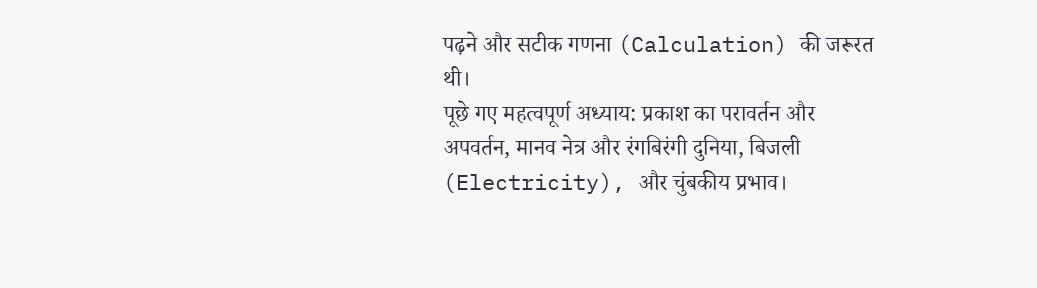पढ़ने और सटीक गणना (Calculation) की जरूरत थी।
पूछे गए महत्वपूर्ण अध्याय: प्रकाश का परावर्तन और अपवर्तन, मानव नेत्र और रंगबिरंगी दुनिया, बिजली (Electricity), और चुंबकीय प्रभाव।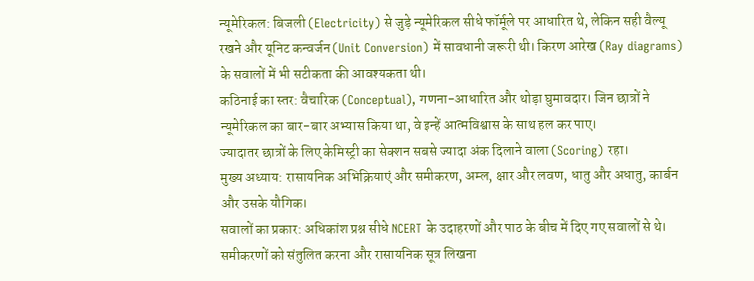न्यूमेरिकल: बिजली (Electricity) से जुड़े न्यूमेरिकल सीधे फॉर्मूले पर आधारित थे, लेकिन सही वैल्यू रखने और यूनिट कन्वर्जन (Unit Conversion) में सावधानी जरूरी थी। किरण आरेख (Ray diagrams) के सवालों में भी सटीकता की आवश्यकता थी।
कठिनाई का स्तर: वैचारिक (Conceptual), गणना-आधारित और थोड़ा घुमावदार। जिन छात्रों ने न्यूमेरिकल का बार-बार अभ्यास किया था, वे इन्हें आत्मविश्वास के साथ हल कर पाए।
ज्यादातर छात्रों के लिए केमिस्ट्री का सेक्शन सबसे ज्यादा अंक दिलाने वाला (Scoring) रहा।
मुख्य अध्याय: रासायनिक अभिक्रियाएं और समीकरण, अम्ल, क्षार और लवण, धातु और अधातु, कार्बन और उसके यौगिक।
सवालों का प्रकार: अधिकांश प्रश्न सीधे NCERT के उदाहरणों और पाठ के बीच में दिए गए सवालों से थे। समीकरणों को संतुलित करना और रासायनिक सूत्र लिखना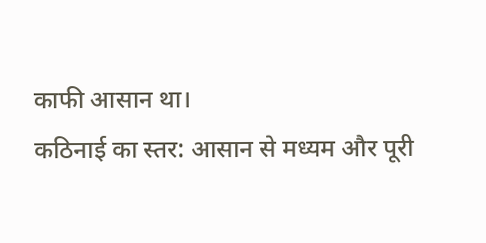काफी आसान था।
कठिनाई का स्तर: आसान से मध्यम और पूरी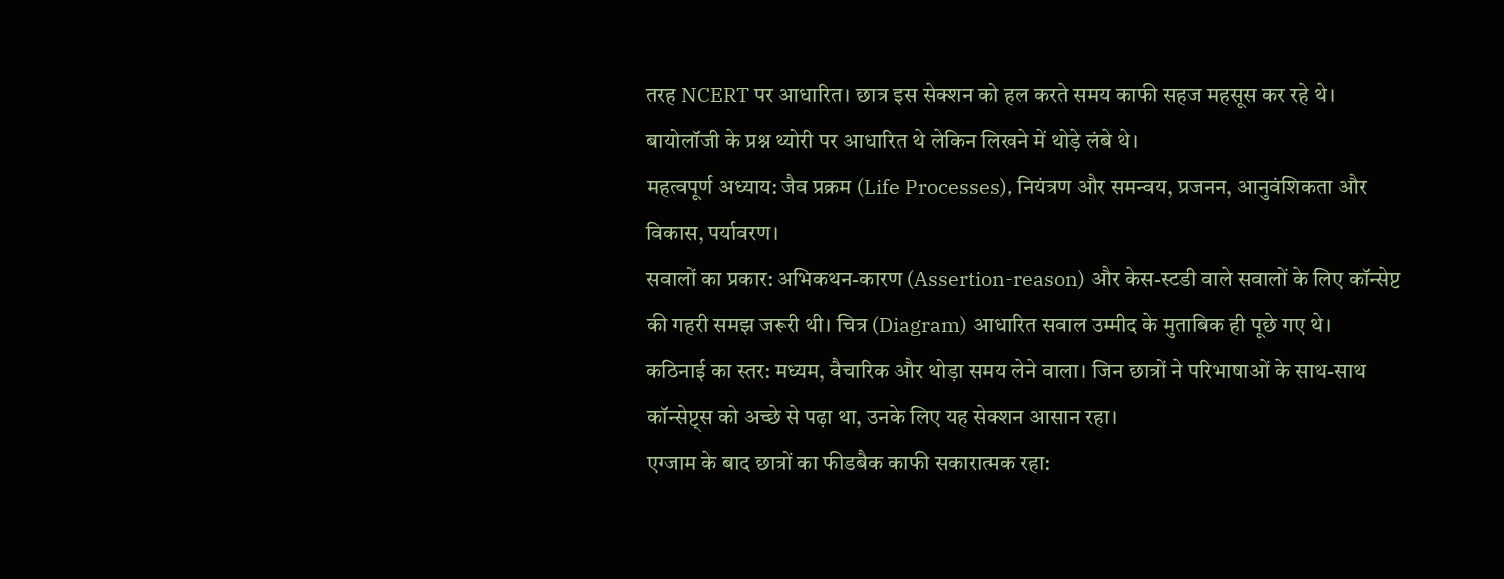तरह NCERT पर आधारित। छात्र इस सेक्शन को हल करते समय काफी सहज महसूस कर रहे थे।
बायोलॉजी के प्रश्न थ्योरी पर आधारित थे लेकिन लिखने में थोड़े लंबे थे।
महत्वपूर्ण अध्याय: जैव प्रक्रम (Life Processes), नियंत्रण और समन्वय, प्रजनन, आनुवंशिकता और विकास, पर्यावरण।
सवालों का प्रकार: अभिकथन-कारण (Assertion-reason) और केस-स्टडी वाले सवालों के लिए कॉन्सेप्ट की गहरी समझ जरूरी थी। चित्र (Diagram) आधारित सवाल उम्मीद के मुताबिक ही पूछे गए थे।
कठिनाई का स्तर: मध्यम, वैचारिक और थोड़ा समय लेने वाला। जिन छात्रों ने परिभाषाओं के साथ-साथ कॉन्सेप्ट्स को अच्छे से पढ़ा था, उनके लिए यह सेक्शन आसान रहा।
एग्जाम के बाद छात्रों का फीडबैक काफी सकारात्मक रहा: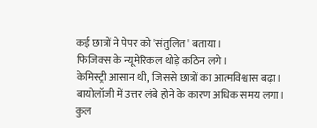कई छात्रों ने पेपर को 'संतुलित' बताया।
फिजिक्स के न्यूमेरिकल थोड़े कठिन लगे।
केमिस्ट्री आसान थी, जिससे छात्रों का आत्मविश्वास बढ़ा।
बायोलॉजी में उत्तर लंबे होने के कारण अधिक समय लगा।
कुल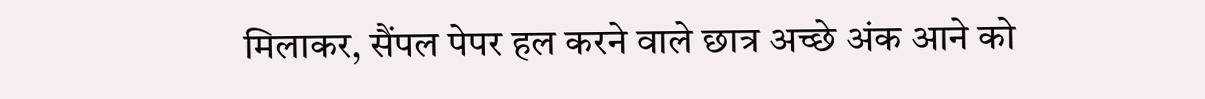मिलाकर, सैंपल पेपर हल करने वाले छात्र अच्छे अंक आने को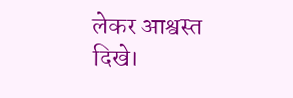लेकर आश्वस्त दिखे।